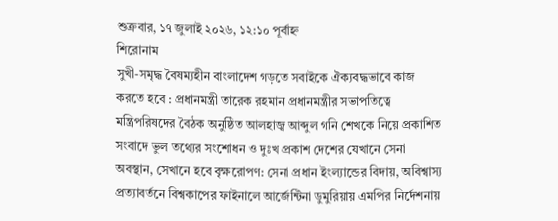শুক্রবার, ১৭ জুলাই ২০২৬, ১২:১০ পূর্বাহ্ন
শিরোনাম
সুখী-সমৃদ্ধ বৈষম্যহীন বাংলাদেশ গড়তে সবাইকে ঐক্যবদ্ধভাবে কাজ করতে হবে : প্রধানমন্ত্রী তারেক রহমান প্রধানমন্ত্রীর সভাপতিত্বে মন্ত্রিপরিষদের বৈঠক অনুষ্ঠিত আলহাজ্ব আব্দুল গনি শেখকে নিয়ে প্রকাশিত সংবাদে ভুল তথ্যের সংশোধন ও দুঃখ প্রকাশ দেশের যেখানে সেনা অবস্থান, সেখানে হবে বৃক্ষরোপণ: সেনা প্রধান ইংল্যান্ডের বিদায়, অবিশ্বাস্য প্রত্যাবর্তনে বিশ্বকাপের ফাইনালে আর্জেন্টিনা ডুমুরিয়ায় এমপির নির্দেশনায়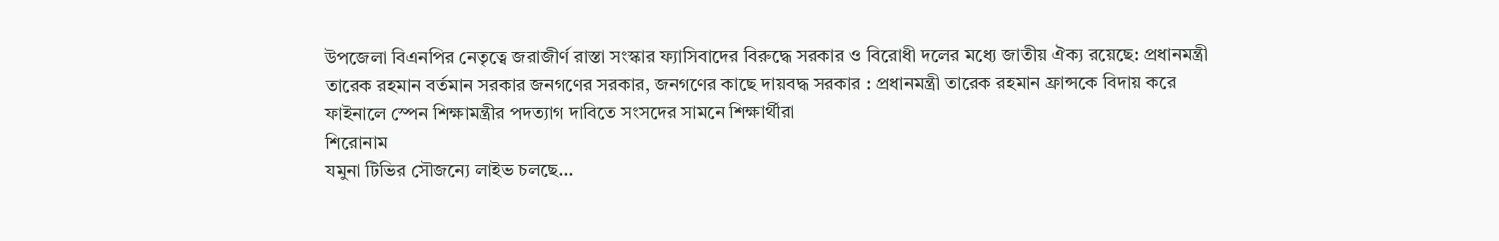উপজেলা বিএনপির নেতৃত্বে জরাজীর্ণ রাস্তা সংস্কার ফ্যাসিবাদের বিরুদ্ধে সরকার ও বিরোধী দলের মধ্যে জাতীয় ঐক্য রয়েছে: প্রধানমন্ত্রী তারেক রহমান বর্তমান সরকার জনগণের সরকার, জনগণের কাছে দায়বদ্ধ সরকার : প্রধানমন্ত্রী তারেক রহমান ফ্রান্সকে বিদায় করে ফাইনালে স্পেন শিক্ষামন্ত্রীর পদত্যাগ দাবিতে সংসদের সামনে শিক্ষার্থীরা
শিরোনাম
যমুনা টিভির সৌজন্যে লাইভ চলছে...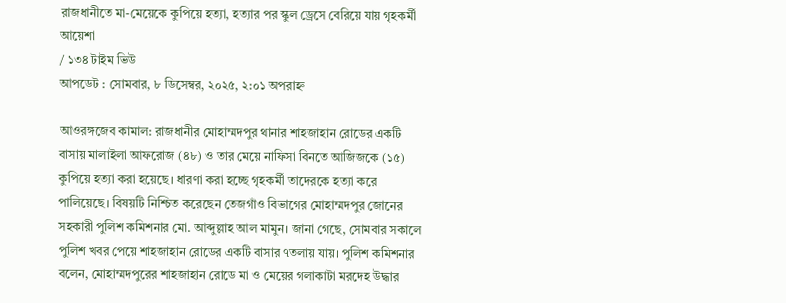রাজধানীতে মা-মেয়েকে কুপিয়ে হত্যা, হত্যার পর স্কুল ড্রেসে বেরিয়ে যায় গৃহকর্মী আয়েশা
/ ১৩৪ টাইম ভিউ
আপডেট : সোমবার, ৮ ডিসেম্বর, ২০২৫, ২:০১ অপরাহ্ন

আওরঙ্গজেব কামাল: রাজধানীর মোহাম্মদপুর থানার শাহজাহান রোডের একটি বাসায় মালাইলা আফরোজ (৪৮) ও তার মেয়ে নাফিসা বিনতে আজিজকে (১৫) কুপিয়ে হত্যা করা হয়েছে। ধারণা করা হচ্ছে গৃহকর্মী তাদেরকে হত্যা করে পালিয়েছে। বিষয়টি নিশ্চিত করেছেন তেজগাঁও বিভাগের মোহাম্মদপুর জোনের সহকারী পুলিশ কমিশনার মো. আব্দুল্লাহ আল মামুন। জানা গেছে, সোমবার সকালে পুলিশ খবর পেয়ে শাহজাহান রোডের একটি বাসার ৭তলায় যায়। পুলিশ কমিশনার বলেন, মোহাম্মদপুরের শাহজাহান রোডে মা ও মেয়ের গলাকাটা মরদেহ উদ্ধার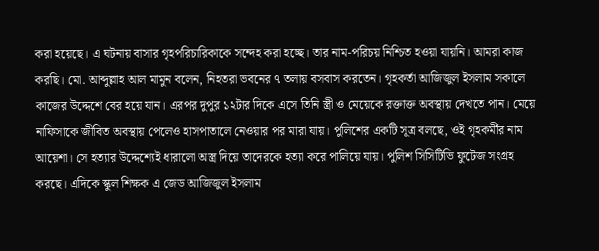করা হয়েছে। এ ঘটনায় বাসার গৃহপরিচারিকাকে সন্দেহ করা হচ্ছে। তার নাম-পরিচয় নিশ্চিত হওয়া যায়নি। আমরা কাজ করছি। মো. আব্দুল্লাহ আল মামুন বলেন, নিহতরা ভবনের ৭ তলায় বসবাস করতেন। গৃহকর্তা আজিজুল ইসলাম সকালে কাজের উদ্দেশে বের হয়ে যান। এরপর দুপুর ১২টার দিকে এসে তিনি স্ত্রী ও মেয়েকে রক্তাক্ত অবস্থায় দেখতে পান। মেয়ে নাফিসাকে জীবিত অবস্থায় পেলেও হাসপাতালে নেওয়ার পর মারা যায়। পুলিশের একটি সূত্র বলছে, ওই গৃহকর্মীর নাম আয়েশা। সে হত্যার উদ্দেশ্যেই ধারালো অস্ত্র দিয়ে তাদেরকে হত্যা করে পালিয়ে যায়। পুলিশ সিসিটিভি ফুটেজ সংগ্রহ করছে। এদিকে স্কুল শিক্ষক এ জেড আজিজুল ইসলাম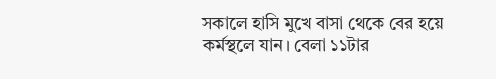সকালে হাসি মুখে বাসা থেকে বের হয়ে কর্মস্থলে যান। বেলা ১১টার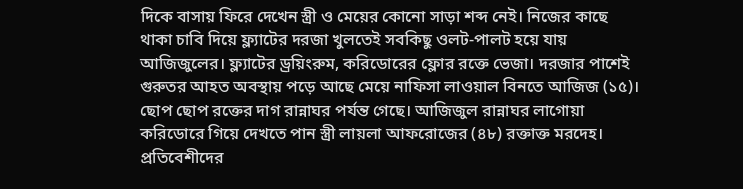দিকে বাসায় ফিরে দেখেন স্ত্রী ও মেয়ের কোনো সাড়া শব্দ নেই। নিজের কাছে থাকা চাবি দিয়ে ফ্ল্যাটের দরজা খুলতেই সবকিছু ওলট-পালট হয়ে যায় আজিজুলের। ফ্ল্যাটের ড্রয়িংরুম, করিডোরের ফ্লোর রক্তে ভেজা। দরজার পাশেই গুরুতর আহত অবস্থায় পড়ে আছে মেয়ে নাফিসা লাওয়াল বিনতে আজিজ (১৫)। ছোপ ছোপ রক্তের দাগ রান্নাঘর পর্যন্ত গেছে। আজিজুল রান্নাঘর লাগোয়া করিডোরে গিয়ে দেখতে পান স্ত্রী লায়লা আফরোজের (৪৮) রক্তাক্ত মরদেহ। প্রতিবেশীদের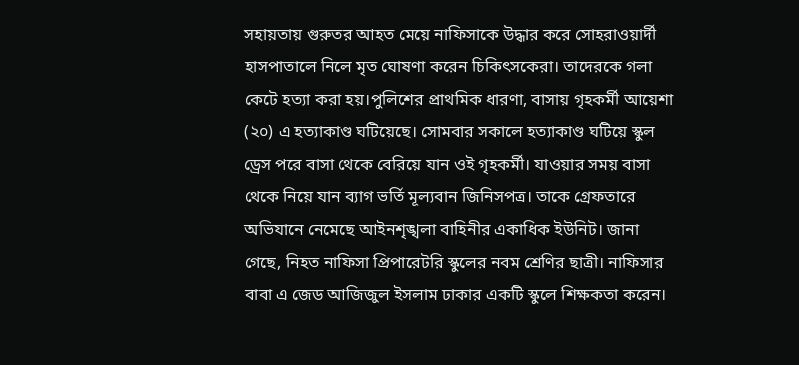সহায়তায় গুরুতর আহত মেয়ে নাফিসাকে উদ্ধার করে সোহরাওয়ার্দী হাসপাতালে নিলে মৃত ঘোষণা করেন চিকিৎসকেরা। তাদেরকে গলা কেটে হত্যা করা হয়।পুলিশের প্রাথমিক ধারণা, বাসায় গৃহকর্মী আয়েশা (২০) এ হত্যাকাণ্ড ঘটিয়েছে। সোমবার সকালে হত্যাকাণ্ড ঘটিয়ে স্কুল ড্রেস পরে বাসা থেকে বেরিয়ে যান ওই গৃহকর্মী। যাওয়ার সময় বাসা থেকে নিয়ে যান ব্যাগ ভর্তি মূল্যবান জিনিসপত্র। তাকে গ্রেফতারে অভিযানে নেমেছে আইনশৃঙ্খলা বাহিনীর একাধিক ইউনিট। জানা গেছে, নিহত নাফিসা প্রিপারেটরি স্কুলের নবম শ্রেণির ছাত্রী। নাফিসার বাবা এ জেড আজিজুল ইসলাম ঢাকার একটি স্কুলে শিক্ষকতা করেন।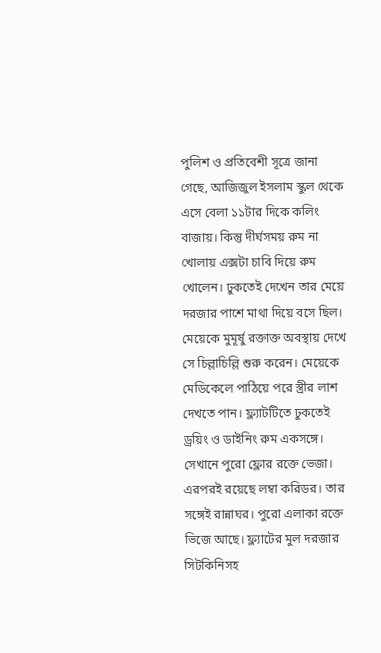পুলিশ ও প্রতিবেশী সূত্রে জানা গেছে, আজিজুল ইসলাম স্কুল থেকে এসে বেলা ১১টার দিকে কলিং বাজায়। কিন্তু দীর্ঘসময় রুম না খোলায় এক্সটা চাবি দিয়ে রুম খোলেন। ঢুকতেই দেখেন তার মেয়ে দরজার পাশে মাথা দিয়ে বসে ছিল। মেয়েকে মুমূর্ষু রক্তাক্ত অবস্থায় দেখে সে চিল্লাচিল্লি শুরু করেন। মেয়েকে মেডিকেলে পাঠিয়ে পরে স্ত্রীর লাশ দেখতে পান। ফ্ল্যাটটিতে ঢুকতেই ড্রয়িং ও ডাইনিং রুম একসঙ্গে। সেখানে পুরো ফ্লোর রক্তে ভেজা। এরপরই রয়েছে লম্বা করিডর। তার সঙ্গেই রান্নাঘর। পুরো এলাকা রক্তে ভিজে আছে। ফ্ল্যাটের মুল দরজার সিটকিনিসহ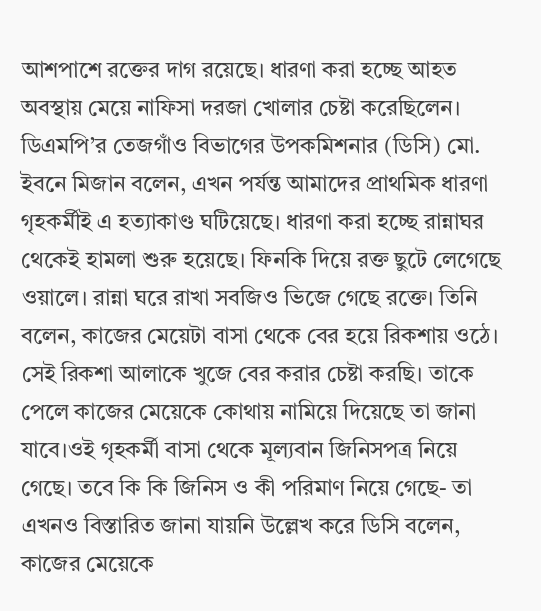আশপাশে রক্তের দাগ রয়েছে। ধারণা করা হচ্ছে আহত অবস্থায় মেয়ে নাফিসা দরজা খোলার চেষ্টা করেছিলেন। ডিএমপি’র তেজগাঁও বিভাগের উপকমিশনার (ডিসি) মো. ইবনে মিজান বলেন, এখন পর্যন্ত আমাদের প্রাথমিক ধারণা গৃহকর্মীই এ হত্যাকাণ্ড ঘটিয়েছে। ধারণা করা হচ্ছে রান্নাঘর থেকেই হামলা শুরু হয়েছে। ফিনকি দিয়ে রক্ত ছুটে লেগেছে ওয়ালে। রান্না ঘরে রাখা সবজিও ভিজে গেছে রক্তে। তিনি বলেন, কাজের মেয়েটা বাসা থেকে বের হয়ে রিকশায় ওঠে। সেই রিকশা আলাকে খুজে বের করার চেষ্টা করছি। তাকে পেলে কাজের মেয়েকে কোথায় নামিয়ে দিয়েছে তা জানা যাবে।ওই গৃহকর্মী বাসা থেকে মূল্যবান জিনিসপত্র নিয়ে গেছে। তবে কি কি জিনিস ও কী পরিমাণ নিয়ে গেছে- তা এখনও বিস্তারিত জানা যায়নি উল্লেখ করে ডিসি বলেন, কাজের মেয়েকে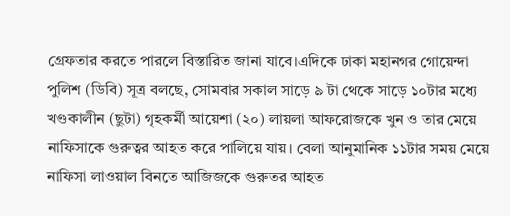গ্রেফতার করতে পারলে বিস্তারিত জানা যাবে।এদিকে ঢাকা মহানগর গোয়েন্দা পুলিশ (ডিবি) সূত্র বলছে, সোমবার সকাল সাড়ে ৯ টা থেকে সাড়ে ১০টার মধ্যে খণ্ডকালীন (ছুটা) গৃহকর্মী আয়েশা (২০) লায়লা আফরোজকে খুন ও তার মেয়ে নাফিসাকে গুরুত্বর আহত করে পালিয়ে যায়। বেলা আনুমানিক ১১টার সময় মেয়ে নাফিসা লাওয়াল বিনতে আজিজকে গুরুতর আহত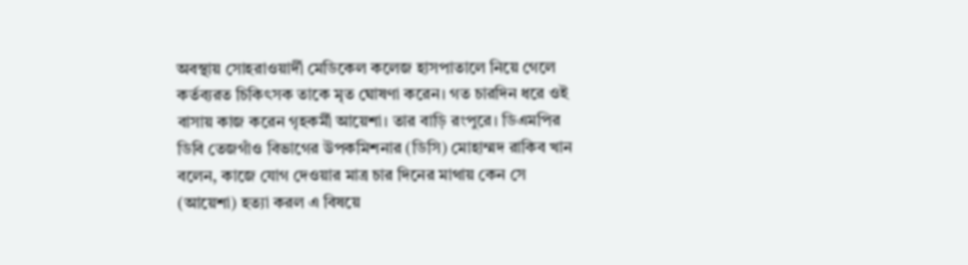অবস্থায় সোহরাওয়ার্দী মেডিকেল কলেজ হাসপাতালে নিয়ে গেলে কর্তব্যরত চিকিৎসক তাকে মৃত ঘোষণা করেন। গত চারদিন ধরে ওই বাসায় কাজ করেন গৃহকর্মী আয়েশা। তার বাড়ি রংপুরে। ডিএমপির ডিবি তেজগাঁও বিভাগের উপকমিশনার (ডিসি) মোহাম্মদ রাকিব খান বলেন, কাজে যোগ দেওয়ার মাত্র চার দিনের মাথায় কেন সে (আয়েশা) হত্যা করল এ বিষয়ে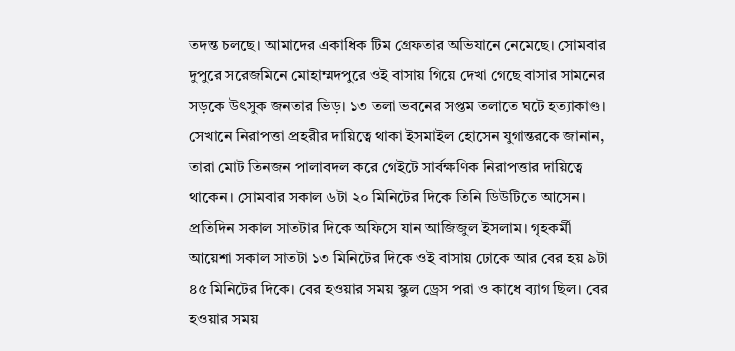তদন্ত চলছে। আমাদের একাধিক টিম গ্রেফতার অভিযানে নেমেছে। সোমবার দুপুরে সরেজমিনে মোহাম্মদপুরে ওই বাসায় গিয়ে দেখা গেছে বাসার সামনের সড়কে উৎসুক জনতার ভিড়। ১৩ তলা ভবনের সপ্তম তলাতে ঘটে হত্যাকাণ্ড। সেখানে নিরাপত্তা প্রহরীর দায়িত্বে থাকা ইসমাইল হোসেন যুগান্তরকে জানান, তারা মোট তিনজন পালাবদল করে গেইটে সার্বক্ষণিক নিরাপত্তার দায়িত্বে থাকেন। সোমবার সকাল ৬টা ২০ মিনিটের দিকে তিনি ডিউটিতে আসেন। প্রতিদিন সকাল সাতটার দিকে অফিসে যান আজিজুল ইসলাম। গৃহকর্মী আয়েশা সকাল সাতটা ১৩ মিনিটের দিকে ওই বাসায় ঢোকে আর বের হয় ৯টা ৪৫ মিনিটের দিকে। বের হওয়ার সময় স্কুল ড্রেস পরা ও কাধে ব্যাগ ছিল। বের হওয়ার সময়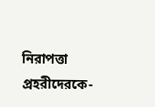নিরাপত্তা প্রহরীদেরকে-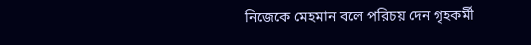নিজেকে মেহমান বলে পরিচয় দেন গৃহকর্মী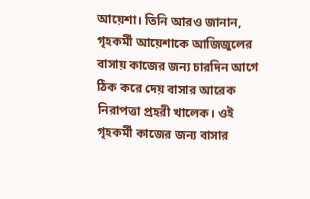আয়েশা। তিনি আরও জানান, গৃহকর্মী আয়েশাকে আজিজুলের বাসায় কাজের জন্য চারদিন আগে ঠিক করে দেয় বাসার আরেক নিরাপত্তা প্রহরী খালেক। ওই গৃহকর্মী কাজের জন্য বাসার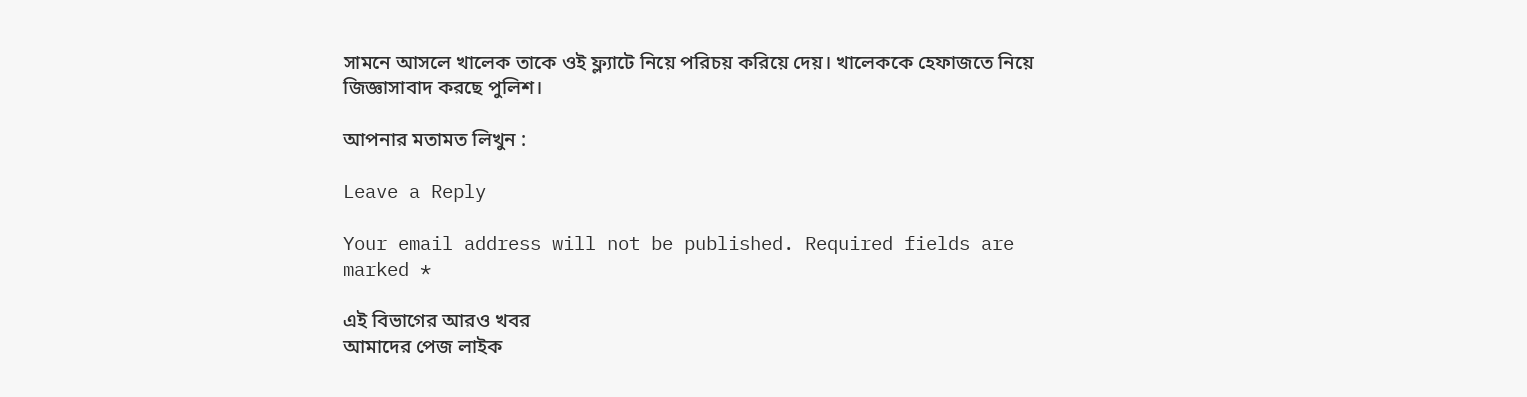সামনে আসলে খালেক তাকে ওই ফ্ল্যাটে নিয়ে পরিচয় করিয়ে দেয়। খালেককে হেফাজতে নিয়ে জিজ্ঞাসাবাদ করছে পুলিশ।

আপনার মতামত লিখুন :

Leave a Reply

Your email address will not be published. Required fields are marked *

এই বিভাগের আরও খবর
আমাদের পেজ লাইক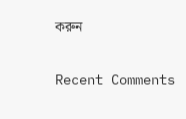করুন

Recent Comments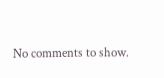No comments to show.